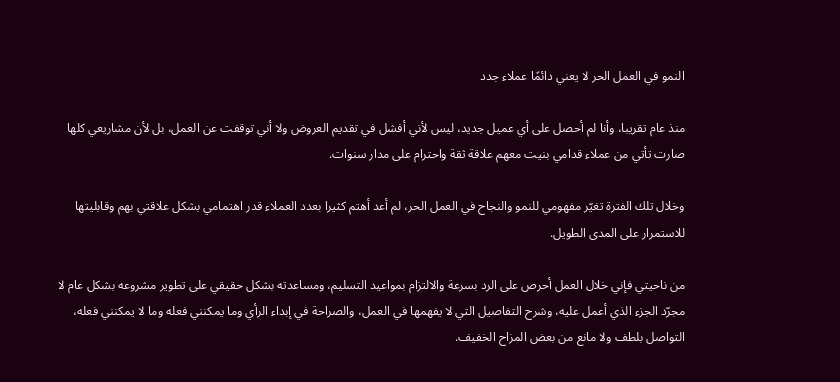النمو في العمل الحر لا يعني دائمًا عملاء جدد

منذ عام تقريبا، وأنا لم أحصل على أي عميل جديد، ليس لأني أفشل في تقديم العروض ولا أني توقفت عن العمل، بل لأن مشاريعي كلها صارت تأتي من عملاء قدامي بنيت معهم علاقة ثقة واحترام على مدار سنوات.

وخلال تلك الفترة تغيّر مفهومي للنمو والنجاح في العمل الحر، لم أعد أهتم كثيرا بعدد العملاء قدر اهتمامي بشكل علاقتي بهم وقابليتها للاستمرار على المدى الطويل.

من ناحيتي فإني خلال العمل أحرص على الرد بسرعة والالتزام بمواعيد التسليم، ومساعدته بشكل حقيقي على تطوير مشروعه بشكل عام لا مجرّد الجزء الذي أعمل عليه، وشرح التفاصيل التي لا يفهمها في العمل، والصراحة في إبداء الرأي وما يمكنني فعله وما لا يمكنني فعله، التواصل بلطف ولا مانع من بعض المزاح الخفيف.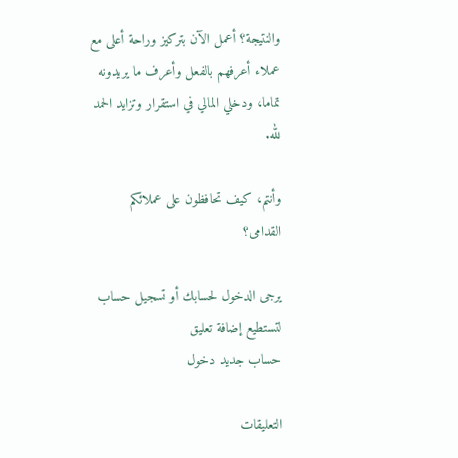والنتيجة؟ أعمل الآن بتركيز وراحة أعلى مع عملاء أعرفهم بالفعل وأعرف ما يريدونه تماما، ودخلي المالي في استقرار وتزايد الحمد لله.

وأنتم، كيف تحافظون على عملائكم القدامى؟

يرجى الدخول لحسابك أو تسجيل حساب لتستطيع إضافة تعليق
حساب جديد دخول

التعليقات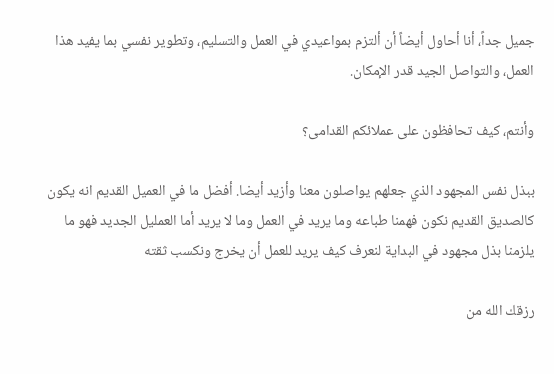جميل جداً، أنا أحاول أيضاً أن ألتزم بمواعيدي في العمل والتسليم، وتطوير نفسي بما يفيد هذا العمل، والتواصل الجيد قدر الإمكان.

وأنتم، كيف تحافظون على عملائكم القدامى؟

ببذل نفس المجهود الذي جعلهم يواصلون معنا وأزيد أيضا. أفضل ما في العميل القديم انه يكون كالصديق القديم نكون فهمنا طباعه وما يريد في العمل وما لا يريد أما العمليل الجديد فهو ما يلزمنا بذل مجهود في البداية لنعرف كيف يريد للعمل أن يخرج ونكسب ثقته

رزقك الله من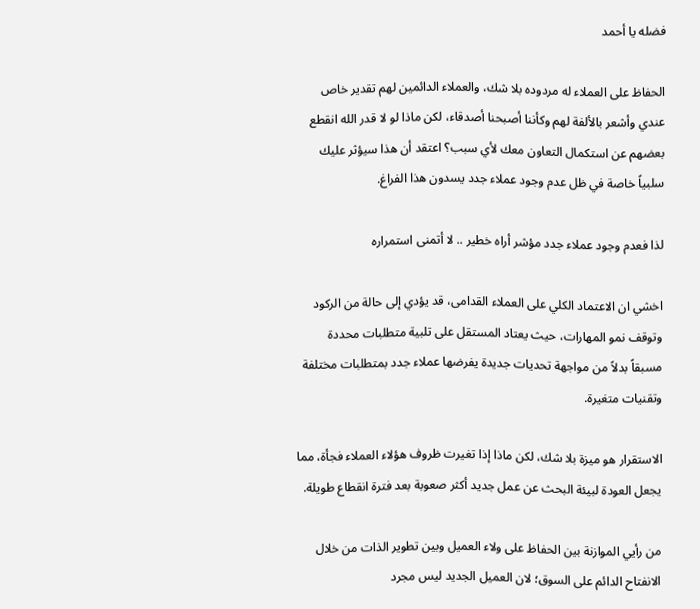فضله يا أحمد

الحفاظ على العملاء له مردوده بلا شك، والعملاء الدائمين لهم تقدير خاص عندي وأشعر بالألفة لهم وكأننا أصبحنا أصدقاء، لكن ماذا لو لا قدر الله انقطع بعضهم عن استكمال التعاون معك لأي سبب؟ اعتقد أن هذا سيؤثر عليك سلبياً خاصة في ظل عدم وجود عملاء جدد يسدون هذا الفراغ.

لذا فعدم وجود عملاء جدد مؤشر أراه خطير .. لا أتمنى استمراره

اخشي ان الاعتماد الكلي على العملاء القدامى، قد يؤدي إلى حالة من الركود وتوقف نمو المهارات، حيث يعتاد المستقل على تلبية متطلبات محددة مسبقاً بدلاً من مواجهة تحديات جديدة يفرضها عملاء جدد بمتطلبات مختلفة وتقنيات متغيرة.

الاستقرار هو ميزة بلا شك، لكن ماذا إذا تغيرت ظروف هؤلاء العملاء فجأة، مما يجعل العودة لبيئة البحث عن عمل جديد أكثر صعوبة بعد فترة انقطاع طويلة.

من رأيي الموازنة بين الحفاظ على ولاء العميل وبين تطوير الذات من خلال الانفتاح الدائم على السوق؛ لان العميل الجديد ليس مجرد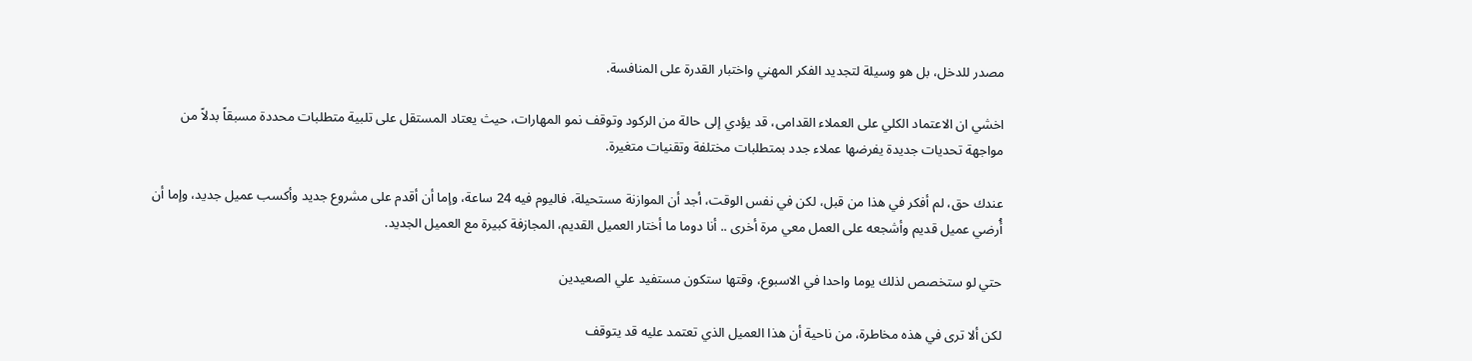مصدر للدخل، بل هو وسيلة لتجديد الفكر المهني واختبار القدرة على المنافسة.

اخشي ان الاعتماد الكلي على العملاء القدامى، قد يؤدي إلى حالة من الركود وتوقف نمو المهارات، حيث يعتاد المستقل على تلبية متطلبات محددة مسبقاً بدلاً من مواجهة تحديات جديدة يفرضها عملاء جدد بمتطلبات مختلفة وتقنيات متغيرة.

عندك حق، لم أفكر في هذا من قبل، لكن في نفس الوقت، أجد أن الموازنة مستحيلة، فاليوم فيه 24 ساعة، وإما أن أقدم على مشروع جديد وأكسب عميل جديد، وإما أن أُرضي عميل قديم وأشجعه على العمل معي مرة أخرى .. أنا دوما ما أختار العميل القديم، المجازفة كبيرة مع العميل الجديد.

حتي لو ستخصص لذلك يوما واحدا في الاسبوع، وقتها ستكون مستفيد علي الصعيدين

لكن ألا ترى في هذه مخاطرة، من ناحية أن هذا العميل الذي تعتمد عليه قد يتوقف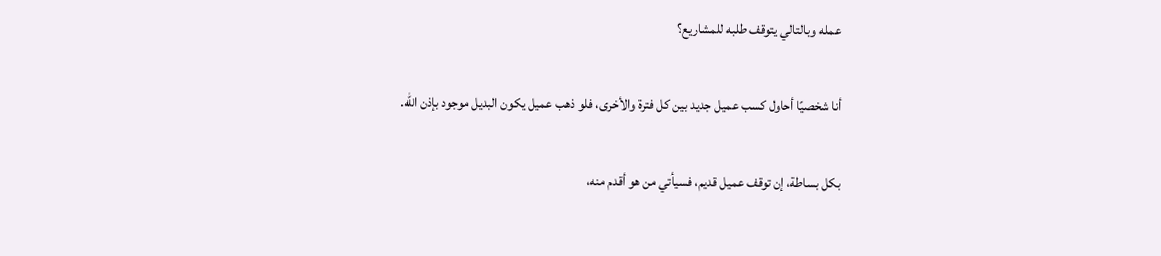عمله وبالتالي يتوقف طلبه للمشاريع؟

أنا شخصيًا أحاول كسب عميل جديد بين كل فترة والأخرى، فلو ذهب عميل يكون البديل موجود بإذن الله.

بكل بساطة، إن توقف عميل قديم، فسيأتي من هو أقدم منه،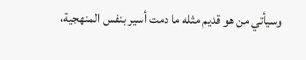وسيأتي من هو قديم مثله ما دمت أسير بنفس المنهجية،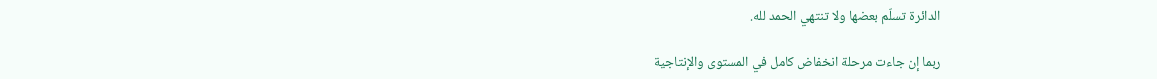الدائرة تسلّم بعضها ولا تنتهي الحمد لله.

ربما إن جاءت مرحلة انخفاض كامل في المستوى والإنتاجية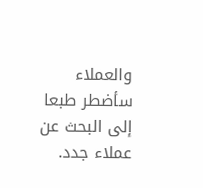والعملاء سأضطر طبعا إلى البحث عن عملاء جدد.